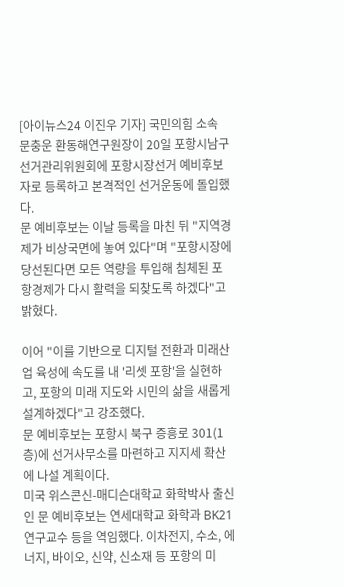[아이뉴스24 이진우 기자] 국민의힘 소속 문충운 환동해연구원장이 20일 포항시남구선거관리위원회에 포항시장선거 예비후보자로 등록하고 본격적인 선거운동에 돌입했다.
문 예비후보는 이날 등록을 마친 뒤 "지역경제가 비상국면에 놓여 있다"며 "포항시장에 당선된다면 모든 역량을 투입해 침체된 포항경제가 다시 활력을 되찾도록 하겠다"고 밝혔다.

이어 "이를 기반으로 디지털 전환과 미래산업 육성에 속도를 내 '리셋 포항'을 실현하고, 포항의 미래 지도와 시민의 삶을 새롭게 설계하겠다"고 강조했다.
문 예비후보는 포항시 북구 증흥로 301(1층)에 선거사무소를 마련하고 지지세 확산에 나설 계획이다.
미국 위스콘신-매디슨대학교 화학박사 출신인 문 예비후보는 연세대학교 화학과 BK21 연구교수 등을 역임했다. 이차전지, 수소, 에너지, 바이오, 신약, 신소재 등 포항의 미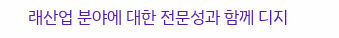래산업 분야에 대한 전문성과 함께 디지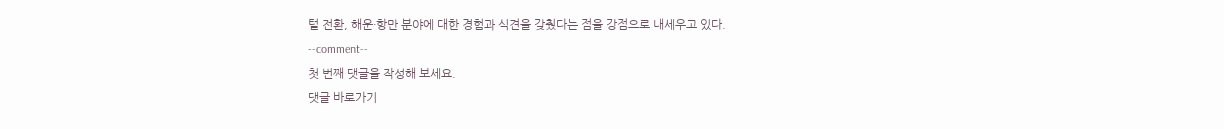털 전환, 해운·항만 분야에 대한 경험과 식견을 갖췄다는 점을 강점으로 내세우고 있다.
--comment--
첫 번째 댓글을 작성해 보세요.
댓글 바로가기